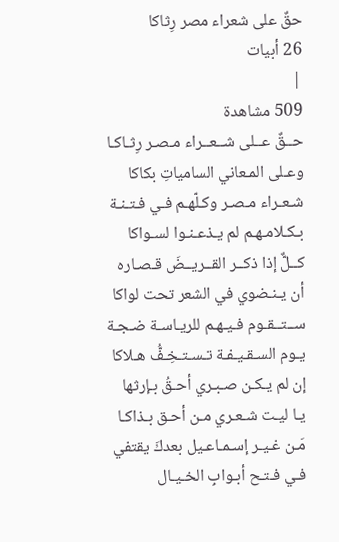حقٌ على شعراء مصر رِثاكا
26 أبيات
|
509 مشاهدة
حــقٌ عــلى شــعــراء مـصـر رِثـاكـا
وعـلى المـعاني السامياتِ بكاكا
شـعـراء مـصـر وكـلّهـم فـي فـتـنـة
بـكـلامـهـم لم يـذعـنـوا لسـواكا
كــلٌّ إذا ذكــر القــريــضَ قـصـاره
أن يـنـضوي في الشعر تحت لواكا
ســتــقـوم فـيـهـم للريـاسـة ضـجـة
يـوم السـقـيـفـة تـسـتـخِـفُّ هـلاكا
إن لم يـكـن صـبـري أحـقُ بـإرثها
يـا ليـت شـعـري مـن أحـق بـذاكـا
مَـن غـيـر إسـمـاعـيل بعدكَ يقتفي
فـي فـتـح أبـوابِ الخـيـال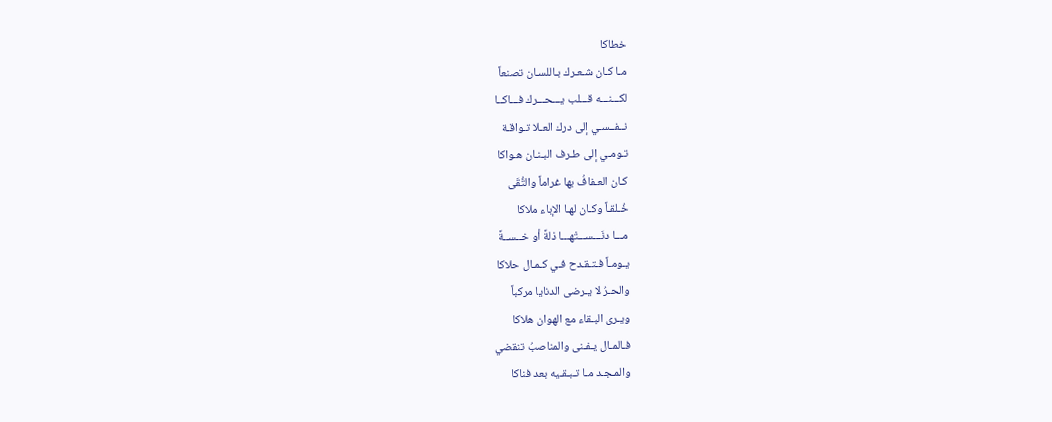خطاكا
مـا كـان شـعـرك بـاللسـان تصنعاً
لكـــنـــه قـــلب يـــحـــرك فـــاكــا
نــفــسـي إلى درك العـلا تـواقـة
تـومـي إلى طـرف البـنـان هـواكا
كـان العـفافُ بها غراماً والتُّقَى
خُـلقـاً وكـان لهـا الإباء ملاكا
مـــا دنَـــســـتْهـــا ذلةً أو خــســةً
يـومـاً فـتـقـدح فـي كـمـال حلاكا
والحـرُ لا يـرضى الدنايا مركباً
ويـرى البـقاء مع الهوان هلاكا
فـالمـال يـفـنى والمناصبُ تنقضي
والمـجـد مـا تـبـقـيه بعد فناكا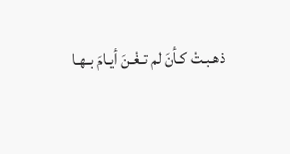ذهـبـتْ كـأنَ لم تـغْـنَ أيـامَ بـهـا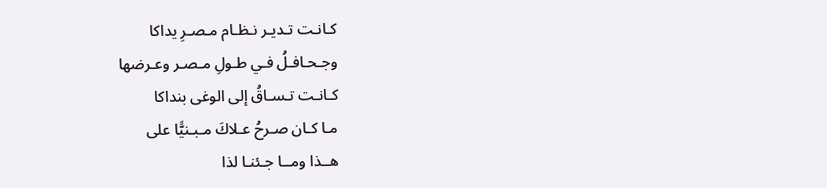كـانـت تـديـر نـظـام مـصـرِ يداكا
وجـحـافـلُ فـي طـولِ مـصـر وعـرضها
كـانـت تـسـاقُ إلى الوغى بنداكا
مـا كـان صـرحُ عـلاكَ مـبـنيًّا على
هــذا ومــا جـئنـا لذا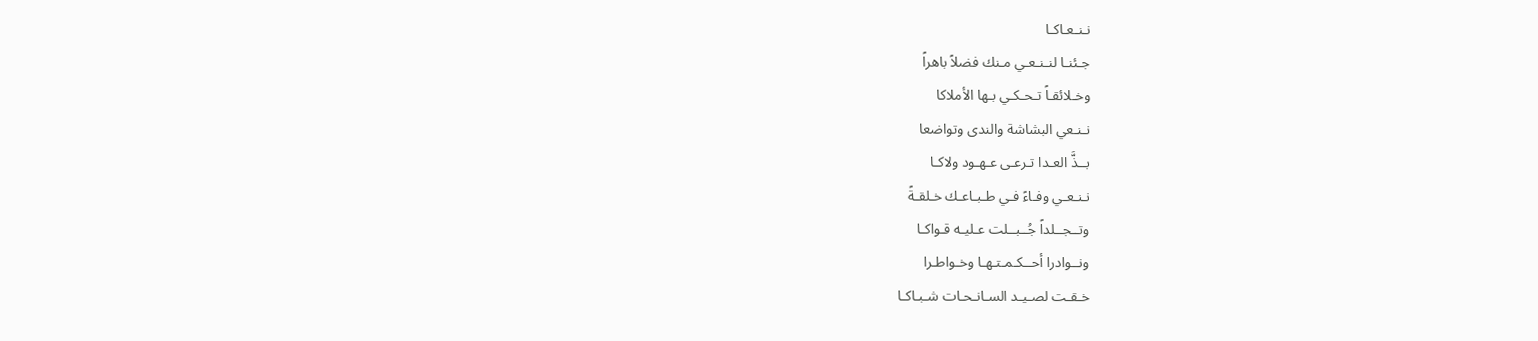نـنـعـاكـا
جـئنـا لنـنـعـي مـنك فضلاً باهراً
وخـلائقـاً تـحـكـي بـها الأملاكا
نـنـعي البشاشة والندى وتواضعا
بــذَّ العـدا تـرعـى عـهـود ولاكـا
نـنـعـي وفـاءً فـي طـبـاعـك خـلقـةً
وتــجــلداً جُــبــلت عـليـه قـواكـا
ونــوادرا أحــكـمـتـهـا وخـواطـرا
خـقـت لصـيـد السـانـحـات شـبـاكـا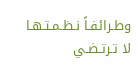وطـرائفـاً نـظـمـتـهـا لا تـرتـضـي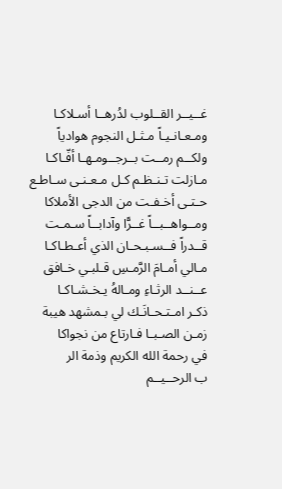غــيــر القــلوب لدُرهــا أسـلاكـا
ومـعـانـيـاً مـثـل النجوم هوادياً
ولكــم رمــت بــرجــومـهـا أفّـاكـا
مـازلت تـنـظـم كـل مـعـنـى سـاطـع
حـتـى أخـفـت من الدجى الأملاكا
ومــواهــبــاً غــرًّا وآدابــاً سـمـت
قــدراً فــسـبـحـان الذي أعـطـاكـا
مـالي أمـامَ الرَّمـسِ قـلبـي خـافق
عــنــد الرثـاءِ ومـالهُ يـخـشـاكـا
ذكـر امـتـحـانَـك لي بـمشهد هيبة
زمـن الصـبـا فـارتاع من نجواكا
في رحمة الله الكريم وذمة الر
ب الرحــيــم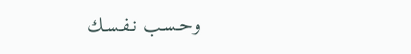وحـسـب نـفـسـك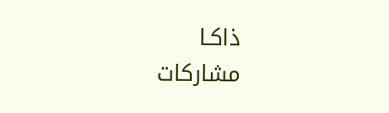ذاكـا
مشاركات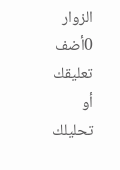الزوار
0أضف تعليقك أو تحليلك